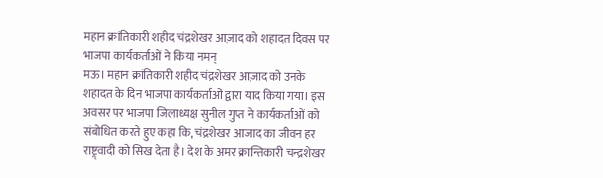महान क्रांतिकारी शहीद चंद्रशेखर आज़ाद को शहादत दिवस पर भाजपा कार्यकर्ताओं ने किया नमन्
मऊ। महान क्रांतिकारी शहीद चंद्रशेखर आज़ाद को उनके शहादत के दिन भाजपा कार्यकर्ताओं द्वारा याद किया गया। इस अवसर पर भाजपा जिलाध्यक्ष सुनील गुप्त ने कार्यकर्ताओं को संबोधित करते हुए कहा कि, चंद्रशेखर आजाद का जीवन हर राष्ट्र्वादी को सिख देता है। देश के अमर क्रान्तिकारी चन्द्रशेखर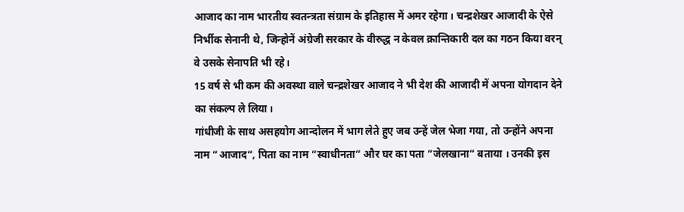आजाद का नाम भारतीय स्वतन्त्रता संग्राम के इतिहास में अमर रहेगा। चन्द्रशेखर आजादी के ऐसे निर्भीक सेनानी थे, जिन्होनें अंग्रेजी सरकार के वीरुद्ध न केवल क्रान्तिकारी दल का गठन किया वरन् वे उसके सेनापति भी रहे।
15 वर्ष से भी कम की अवस्था वाले चन्द्रशेखर आजाद ने भी देश की आजादी में अपना योगदान देने का संकल्प ले लिया।
गांधीजी के साथ असहयोग आन्दोलन में भाग लेते हुए जब उन्हें जेल भेजा गया, तो उन्होंने अपना नाम ”आजाद”, पिता का नाम ”स्वाधीनता” और घर का पता ”जेलखाना” बताया । उनकी इस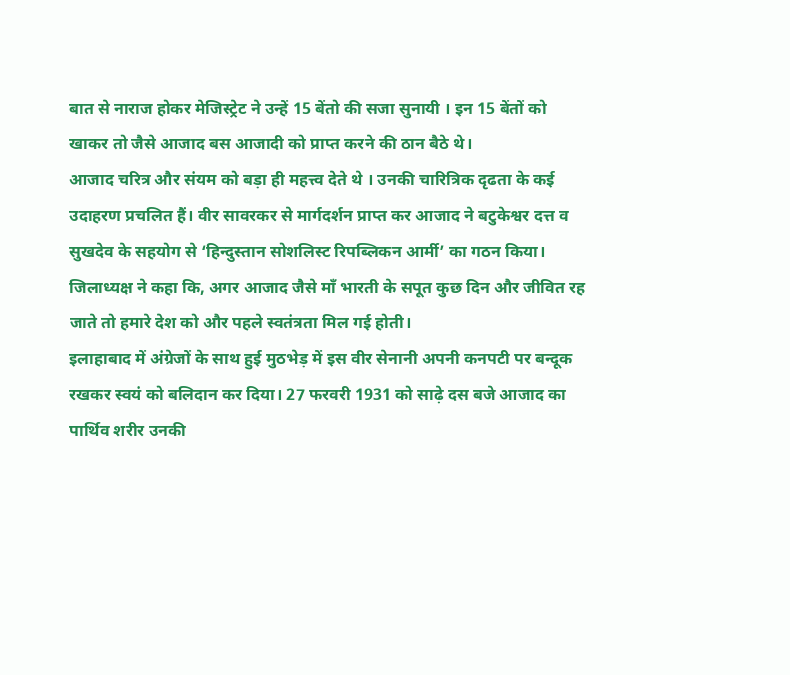बात से नाराज होकर मेजिस्ट्रेट ने उन्हें 15 बेंतो की सजा सुनायी । इन 15 बेंतों को खाकर तो जैसे आजाद बस आजादी को प्राप्त करने की ठान बैठे थे।
आजाद चरित्र और संयम को बड़ा ही महत्त्व देते थे । उनकी चारित्रिक दृढता के कई उदाहरण प्रचलित हैं। वीर सावरकर से मार्गदर्शन प्राप्त कर आजाद ने बटुकेश्वर दत्त व सुखदेव के सहयोग से ‘हिन्दुस्तान सोशलिस्ट रिपब्लिकन आर्मी’ का गठन किया।
जिलाध्यक्ष ने कहा कि, अगर आजाद जैसे माँ भारती के सपूत कुछ दिन और जीवित रह जाते तो हमारे देश को और पहले स्वतंत्रता मिल गई होती।
इलाहाबाद में अंग्रेजों के साथ हुई मुठभेड़ में इस वीर सेनानी अपनी कनपटी पर बन्दूक रखकर स्वयं को बलिदान कर दिया। 27 फरवरी 1931 को साढ़े दस बजे आजाद का पार्थिव शरीर उनकी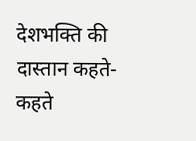देशभक्ति की दास्तान कहते-कहते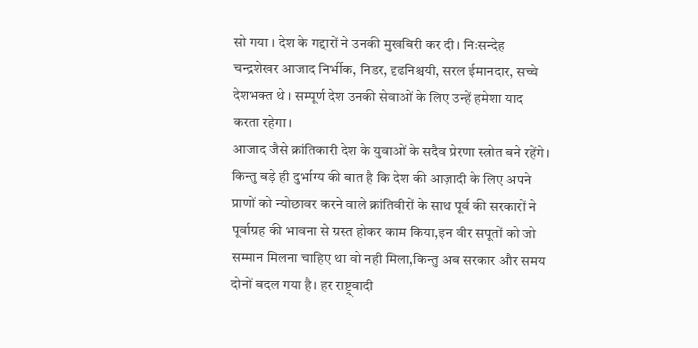सो गया । देश के गद्दारों ने उनकी मुखबिरी कर दी। निःसन्देह चन्द्रशेखर आजाद निर्भीक, निडर, दृढनिश्चयी, सरल ईमानदार, सच्चे देशभक्त थे । सम्पूर्ण देश उनकी सेवाओं के लिए उन्हें हमेशा याद करता रहेगा।
आजाद जैसे क्रांतिकारी देश के युवाओं के सदैव प्रेरणा स्त्रोत बने रहेंगे। किन्तु बड़े ही दुर्भाग्य की बात है कि देश की आज़ादी के लिए अपने प्राणों को न्योछावर करने वाले क्रांतिवीरों के साथ पूर्व की सरकारों ने पूर्वाग्रह की भावना से ग्रस्त होकर काम किया,इन वीर सपूतों को जो सम्मान मिलना चाहिए था वो नही मिला,किन्तु अब सरकार और समय दोनों बदल गया है। हर राष्ट्र्वादी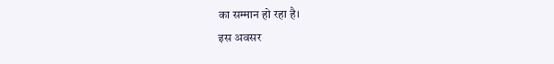का सम्मान हो रहा है।
इस अवसर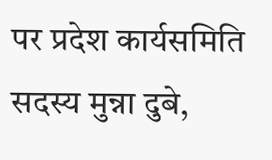पर प्रदेश कार्यसमिति सदस्य मुन्ना दुबे,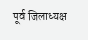पूर्व जिलाध्यक्ष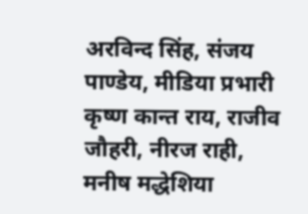अरविन्द सिंह, संजय पाण्डेय, मीडिया प्रभारी कृष्ण कान्त राय, राजीव जौहरी, नीरज राही, मनीष मद्धेशिया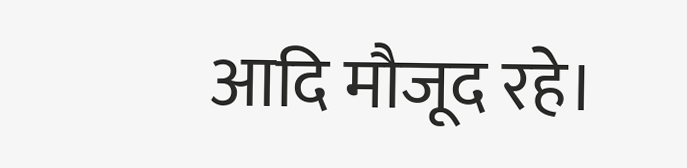आदि मौजूद रहे।